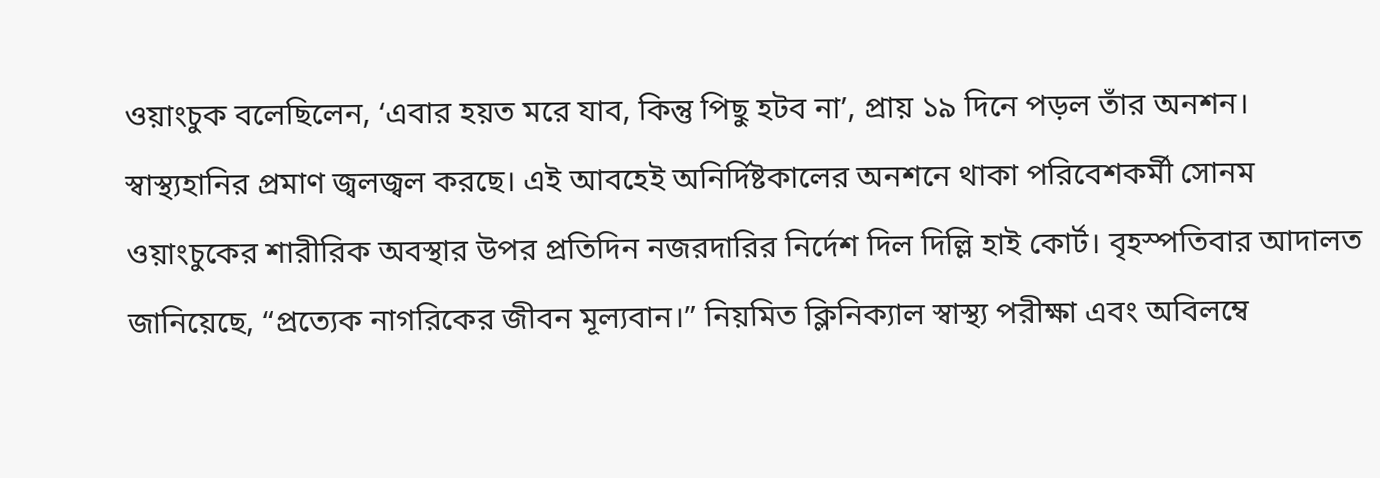ওয়াংচুক বলেছিলেন, ‘এবার হয়ত মরে যাব, কিন্তু পিছু হটব না’, প্রায় ১৯ দিনে পড়ল তাঁর অনশন। স্বাস্থ্যহানির প্রমাণ জ্বলজ্বল করছে। এই আবহেই অনির্দিষ্টকালের অনশনে থাকা পরিবেশকর্মী সোনম ওয়াংচুকের শারীরিক অবস্থার উপর প্রতিদিন নজরদারির নির্দেশ দিল দিল্লি হাই কোর্ট। বৃহস্পতিবার আদালত জানিয়েছে, “প্রত্যেক নাগরিকের জীবন মূল্যবান।” নিয়মিত ক্লিনিক্যাল স্বাস্থ্য পরীক্ষা এবং অবিলম্বে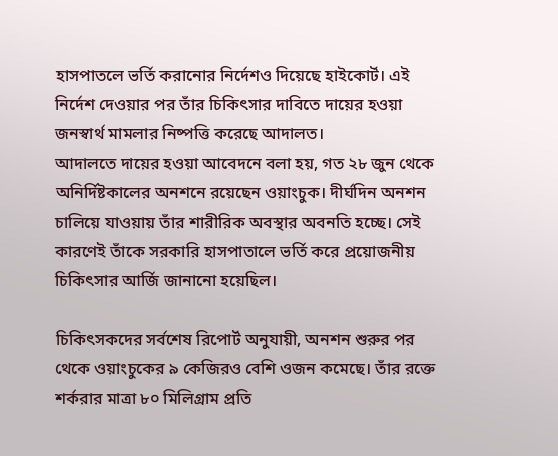হাসপাতলে ভর্তি করানোর নির্দেশও দিয়েছে হাইকোর্ট। এই নির্দেশ দেওয়ার পর তাঁর চিকিৎসার দাবিতে দায়ের হওয়া জনস্বার্থ মামলার নিষ্পত্তি করেছে আদালত।
আদালতে দায়ের হওয়া আবেদনে বলা হয়, গত ২৮ জুন থেকে অনির্দিষ্টকালের অনশনে রয়েছেন ওয়াংচুক। দীর্ঘদিন অনশন চালিয়ে যাওয়ায় তাঁর শারীরিক অবস্থার অবনতি হচ্ছে। সেই কারণেই তাঁকে সরকারি হাসপাতালে ভর্তি করে প্রয়োজনীয় চিকিৎসার আর্জি জানানো হয়েছিল।

চিকিৎসকদের সর্বশেষ রিপোর্ট অনুযায়ী, অনশন শুরুর পর থেকে ওয়াংচুকের ৯ কেজিরও বেশি ওজন কমেছে। তাঁর রক্তে শর্করার মাত্রা ৮০ মিলিগ্রাম প্রতি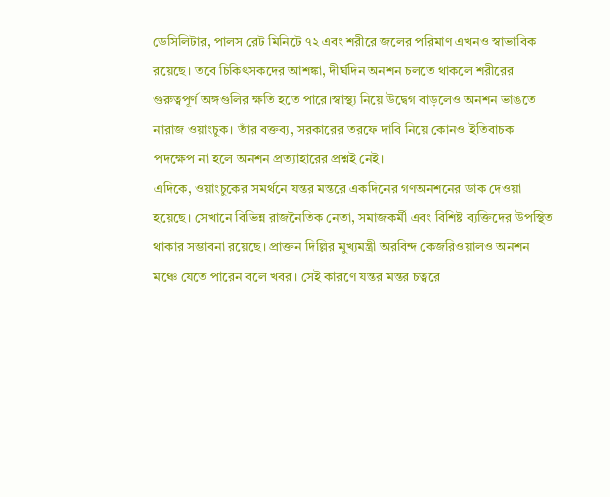ডেসিলিটার, পালস রেট মিনিটে ৭২ এবং শরীরে জলের পরিমাণ এখনও স্বাভাবিক রয়েছে। তবে চিকিৎসকদের আশঙ্কা, দীর্ঘদিন অনশন চলতে থাকলে শরীরের গুরুত্বপূর্ণ অঙ্গগুলির ক্ষতি হতে পারে।স্বাস্থ্য নিয়ে উদ্বেগ বাড়লেও অনশন ভাঙতে নারাজ ওয়াংচুক। তাঁর বক্তব্য, সরকারের তরফে দাবি নিয়ে কোনও ইতিবাচক পদক্ষেপ না হলে অনশন প্রত্যাহারের প্রশ্নই নেই।
এদিকে, ওয়াংচুকের সমর্থনে যন্তর মন্তরে একদিনের গণঅনশনের ডাক দেওয়া হয়েছে। সেখানে বিভিন্ন রাজনৈতিক নেতা, সমাজকর্মী এবং বিশিষ্ট ব্যক্তিদের উপস্থিত থাকার সম্ভাবনা রয়েছে। প্রাক্তন দিল্লির মুখ্যমন্ত্রী অরবিন্দ কেজরিওয়ালও অনশন মঞ্চে যেতে পারেন বলে খবর। সেই কারণে যন্তর মন্তর চত্বরে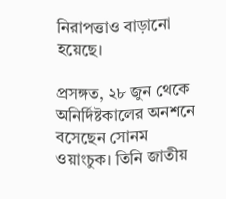নিরাপত্তাও বাড়ানো হয়েছে।

প্রসঙ্গত, ২৮ জুন থেকে অনির্দিষ্টকালের অনশনে বসেছেন সোনম ওয়াংচুক। তিনি জাতীয়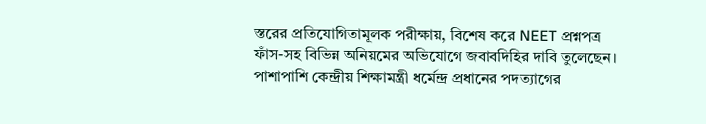স্তরের প্রতিযোগিতামূলক পরীক্ষায়, বিশেষ করে NEET প্রশ্নপত্র ফাঁস-সহ বিভিন্ন অনিয়মের অভিযোগে জবাবদিহির দাবি তুলেছেন। পাশাপাশি কেন্দ্রীয় শিক্ষামন্ত্রী ধর্মেন্দ্র প্রধানের পদত্যাগের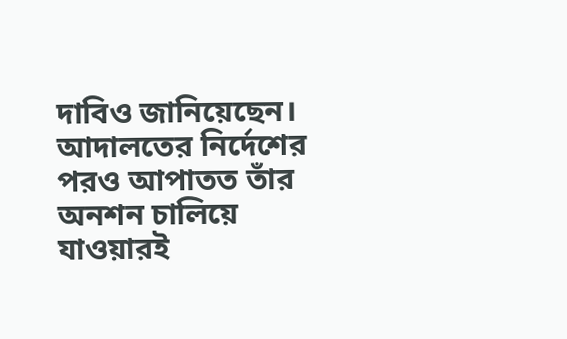দাবিও জানিয়েছেন। আদালতের নির্দেশের পরও আপাতত তাঁর অনশন চালিয়ে যাওয়ারই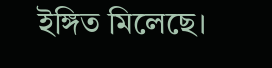ইঙ্গিত মিলেছে।